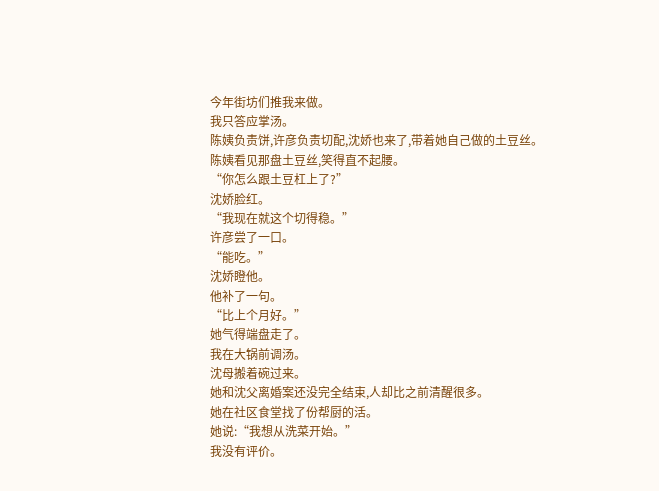今年街坊们推我来做。
我只答应掌汤。
陈姨负责饼,许彦负责切配,沈娇也来了,带着她自己做的土豆丝。
陈姨看见那盘土豆丝,笑得直不起腰。
“你怎么跟土豆杠上了?”
沈娇脸红。
“我现在就这个切得稳。”
许彦尝了一口。
“能吃。”
沈娇瞪他。
他补了一句。
“比上个月好。”
她气得端盘走了。
我在大锅前调汤。
沈母搬着碗过来。
她和沈父离婚案还没完全结束,人却比之前清醒很多。
她在社区食堂找了份帮厨的活。
她说:“我想从洗菜开始。”
我没有评价。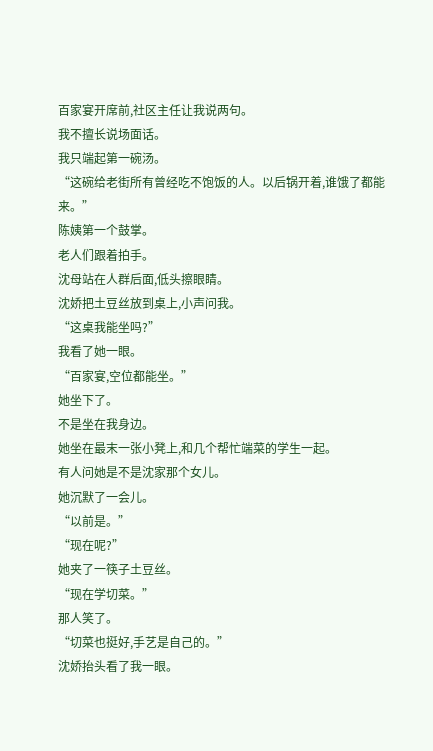百家宴开席前,社区主任让我说两句。
我不擅长说场面话。
我只端起第一碗汤。
“这碗给老街所有曾经吃不饱饭的人。以后锅开着,谁饿了都能来。”
陈姨第一个鼓掌。
老人们跟着拍手。
沈母站在人群后面,低头擦眼睛。
沈娇把土豆丝放到桌上,小声问我。
“这桌我能坐吗?”
我看了她一眼。
“百家宴,空位都能坐。”
她坐下了。
不是坐在我身边。
她坐在最末一张小凳上,和几个帮忙端菜的学生一起。
有人问她是不是沈家那个女儿。
她沉默了一会儿。
“以前是。”
“现在呢?”
她夹了一筷子土豆丝。
“现在学切菜。”
那人笑了。
“切菜也挺好,手艺是自己的。”
沈娇抬头看了我一眼。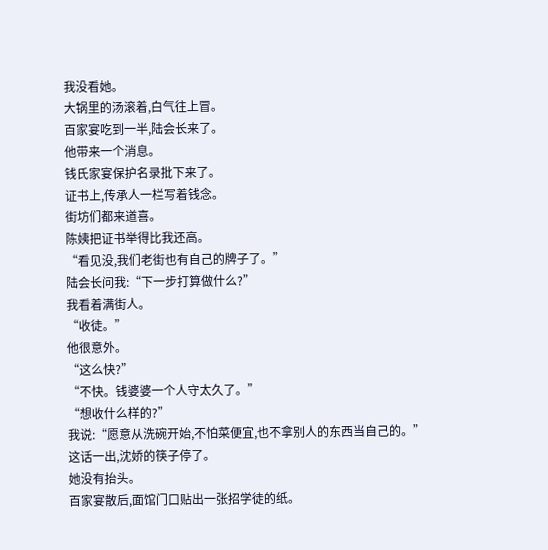我没看她。
大锅里的汤滚着,白气往上冒。
百家宴吃到一半,陆会长来了。
他带来一个消息。
钱氏家宴保护名录批下来了。
证书上,传承人一栏写着钱念。
街坊们都来道喜。
陈姨把证书举得比我还高。
“看见没,我们老街也有自己的牌子了。”
陆会长问我:“下一步打算做什么?”
我看着满街人。
“收徒。”
他很意外。
“这么快?”
“不快。钱婆婆一个人守太久了。”
“想收什么样的?”
我说:“愿意从洗碗开始,不怕菜便宜,也不拿别人的东西当自己的。”
这话一出,沈娇的筷子停了。
她没有抬头。
百家宴散后,面馆门口贴出一张招学徒的纸。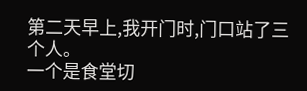第二天早上,我开门时,门口站了三个人。
一个是食堂切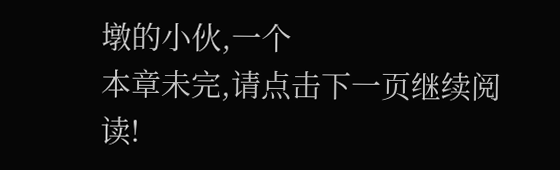墩的小伙,一个
本章未完,请点击下一页继续阅读!